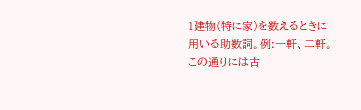1建物(特に家)を数えるときに用いる助数詞。例:一軒、二軒。
この通りには古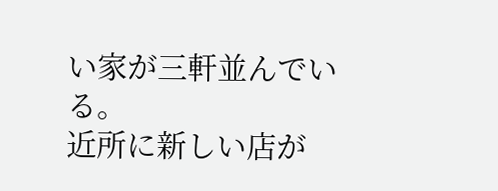い家が三軒並んでいる。
近所に新しい店が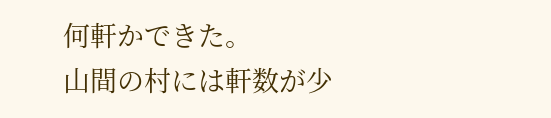何軒かできた。
山間の村には軒数が少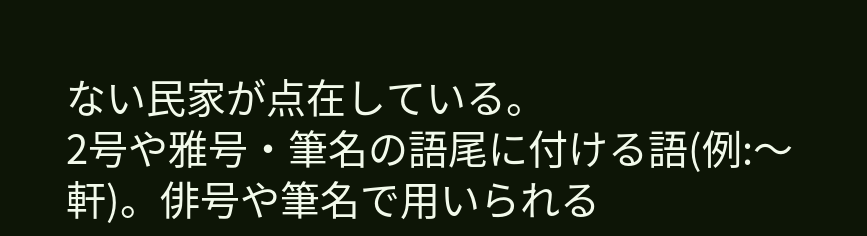ない民家が点在している。
2号や雅号・筆名の語尾に付ける語(例:〜軒)。俳号や筆名で用いられる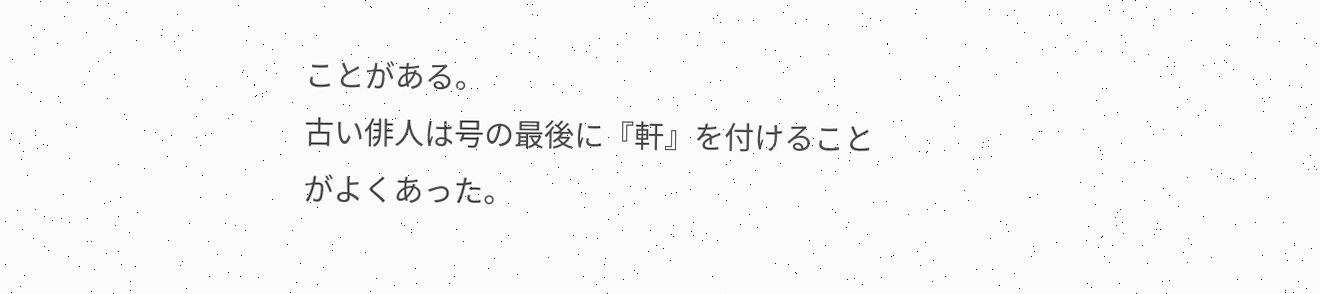ことがある。
古い俳人は号の最後に『軒』を付けることがよくあった。